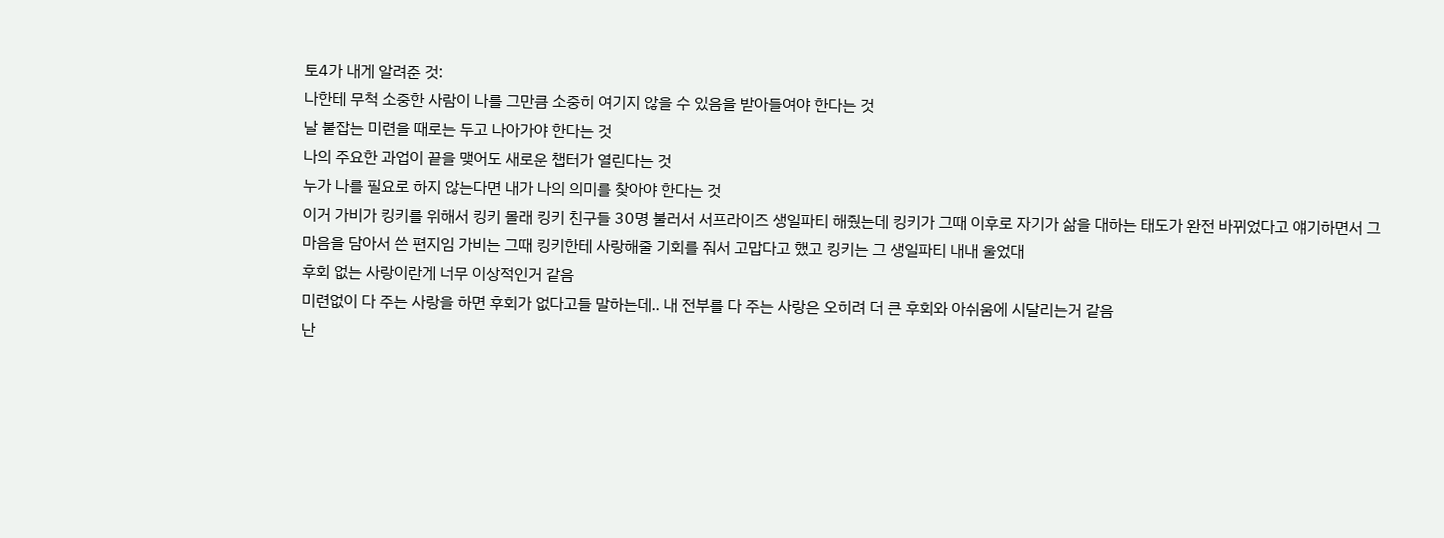토4가 내게 알려준 것:
나한테 무척 소중한 사람이 나를 그만큼 소중히 여기지 않을 수 있음을 받아들여야 한다는 것
날 붙잡는 미련을 때로는 두고 나아가야 한다는 것
나의 주요한 과업이 끝을 맺어도 새로운 챕터가 열린다는 것
누가 나를 필요로 하지 않는다면 내가 나의 의미를 찾아야 한다는 것
이거 가비가 킹키를 위해서 킹키 몰래 킹키 친구들 30명 불러서 서프라이즈 생일파티 해줬는데 킹키가 그때 이후로 자기가 삶을 대하는 태도가 완전 바뀌었다고 얘기하면서 그 마음을 담아서 쓴 편지임 가비는 그때 킹키한테 사랑해줄 기회를 줘서 고맙다고 했고 킹키는 그 생일파티 내내 울었대
후회 없는 사랑이란게 너무 이상적인거 같음
미련없이 다 주는 사랑을 하면 후회가 없다고들 말하는데.. 내 전부를 다 주는 사랑은 오히려 더 큰 후회와 아쉬움에 시달리는거 같음
난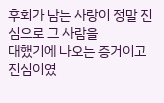후회가 남는 사랑이 정말 진심으로 그 사람을
대했기에 나오는 증거이고 진심이였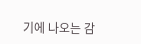기에 나오는 감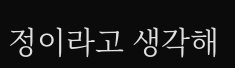정이라고 생각해